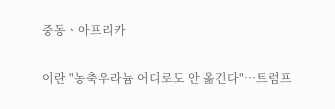중동ㆍ아프리카

이란 "농축우라늄 어디로도 안 옮긴다"…트럼프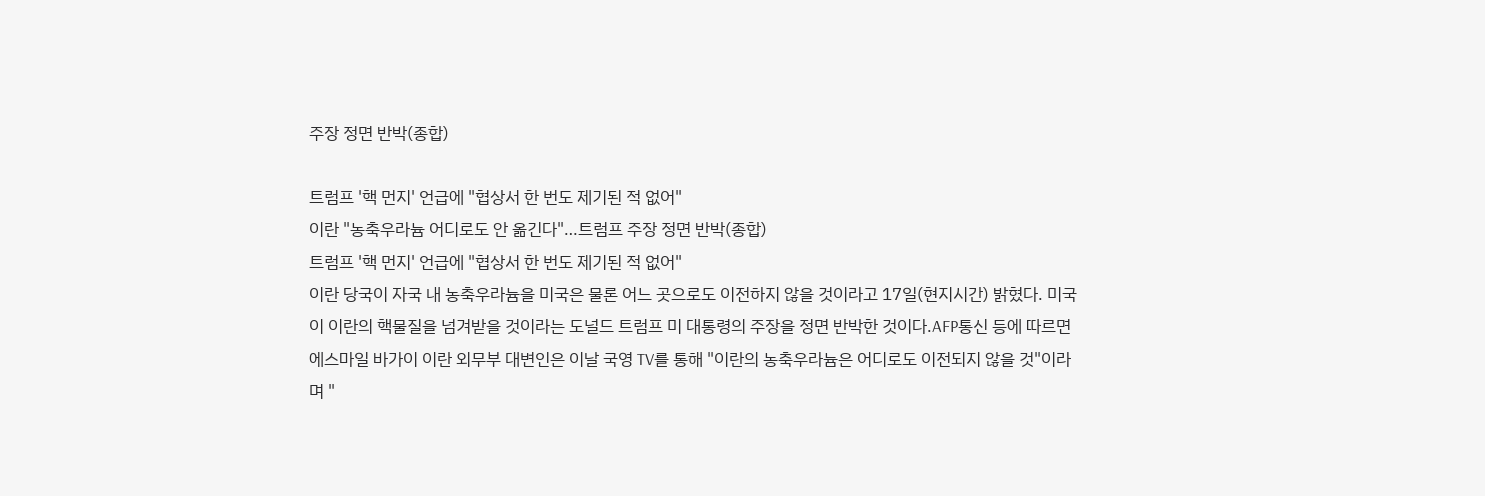주장 정면 반박(종합)

트럼프 '핵 먼지' 언급에 "협상서 한 번도 제기된 적 없어"
이란 "농축우라늄 어디로도 안 옮긴다"…트럼프 주장 정면 반박(종합)
트럼프 '핵 먼지' 언급에 "협상서 한 번도 제기된 적 없어"
이란 당국이 자국 내 농축우라늄을 미국은 물론 어느 곳으로도 이전하지 않을 것이라고 17일(현지시간) 밝혔다. 미국이 이란의 핵물질을 넘겨받을 것이라는 도널드 트럼프 미 대통령의 주장을 정면 반박한 것이다.AFP통신 등에 따르면 에스마일 바가이 이란 외무부 대변인은 이날 국영 TV를 통해 "이란의 농축우라늄은 어디로도 이전되지 않을 것"이라며 "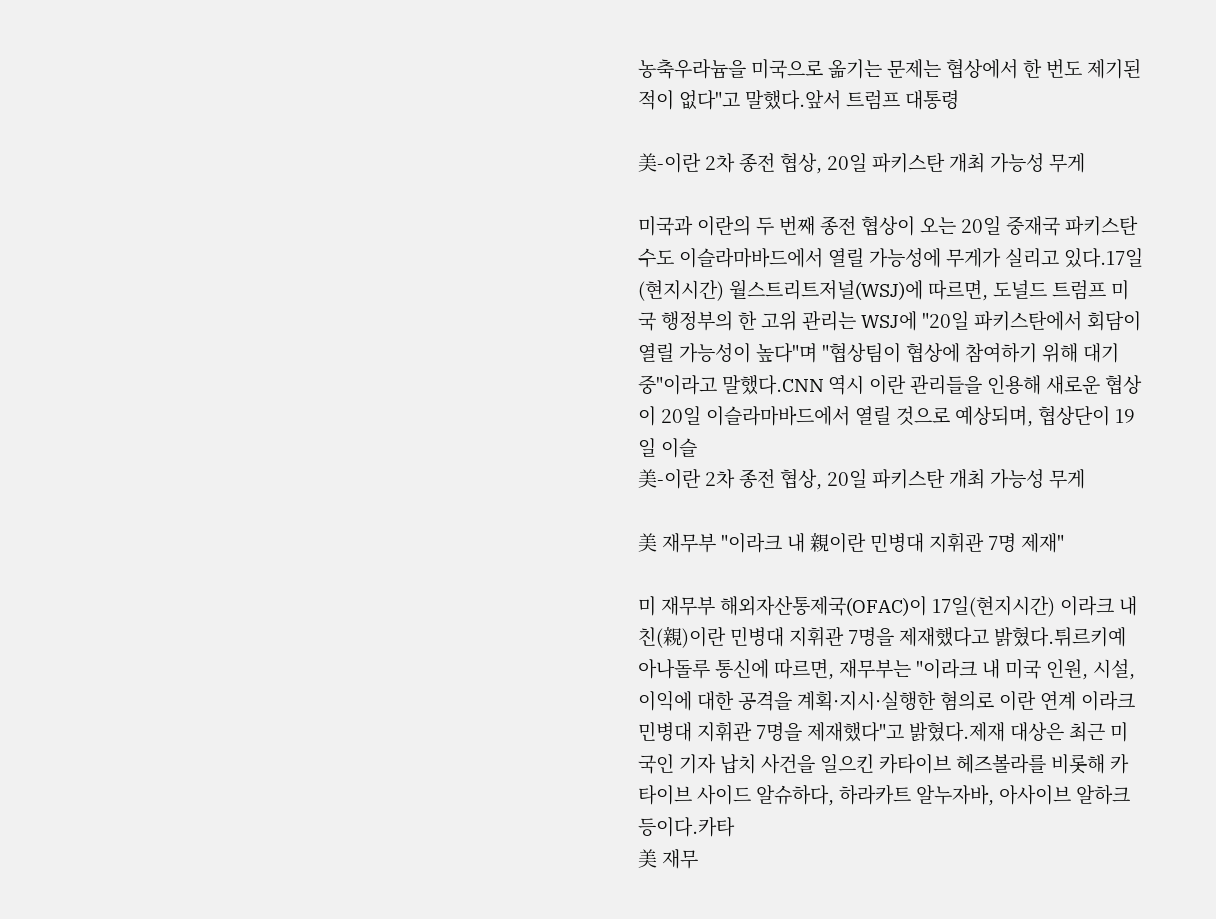농축우라늄을 미국으로 옮기는 문제는 협상에서 한 번도 제기된 적이 없다"고 말했다.앞서 트럼프 대통령

美-이란 2차 종전 협상, 20일 파키스탄 개최 가능성 무게

미국과 이란의 두 번째 종전 협상이 오는 20일 중재국 파키스탄 수도 이슬라마바드에서 열릴 가능성에 무게가 실리고 있다.17일(현지시간) 월스트리트저널(WSJ)에 따르면, 도널드 트럼프 미국 행정부의 한 고위 관리는 WSJ에 "20일 파키스탄에서 회담이 열릴 가능성이 높다"며 "협상팀이 협상에 참여하기 위해 대기 중"이라고 말했다.CNN 역시 이란 관리들을 인용해 새로운 협상이 20일 이슬라마바드에서 열릴 것으로 예상되며, 협상단이 19일 이슬
美-이란 2차 종전 협상, 20일 파키스탄 개최 가능성 무게

美 재무부 "이라크 내 親이란 민병대 지휘관 7명 제재"

미 재무부 해외자산통제국(OFAC)이 17일(현지시간) 이라크 내 친(親)이란 민병대 지휘관 7명을 제재했다고 밝혔다.튀르키예 아나돌루 통신에 따르면, 재무부는 "이라크 내 미국 인원, 시설, 이익에 대한 공격을 계획·지시·실행한 혐의로 이란 연계 이라크 민병대 지휘관 7명을 제재했다"고 밝혔다.제재 대상은 최근 미국인 기자 납치 사건을 일으킨 카타이브 헤즈볼라를 비롯해 카타이브 사이드 알슈하다, 하라카트 알누자바, 아사이브 알하크 등이다.카타
美 재무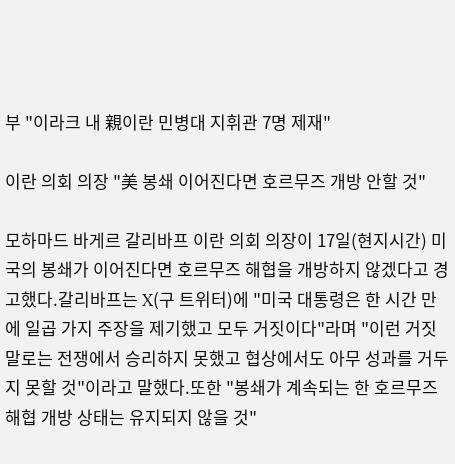부 "이라크 내 親이란 민병대 지휘관 7명 제재"

이란 의회 의장 "美 봉쇄 이어진다면 호르무즈 개방 안할 것"

모하마드 바게르 갈리바프 이란 의회 의장이 17일(현지시간) 미국의 봉쇄가 이어진다면 호르무즈 해협을 개방하지 않겠다고 경고했다.갈리바프는 X(구 트위터)에 "미국 대통령은 한 시간 만에 일곱 가지 주장을 제기했고 모두 거짓이다"라며 "이런 거짓말로는 전쟁에서 승리하지 못했고 협상에서도 아무 성과를 거두지 못할 것"이라고 말했다.또한 "봉쇄가 계속되는 한 호르무즈 해협 개방 상태는 유지되지 않을 것"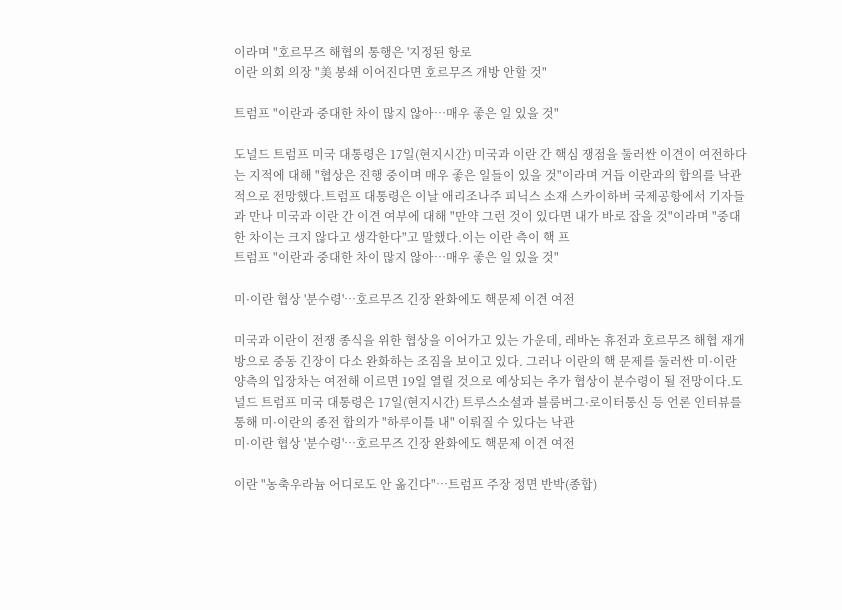이라며 "호르무즈 해협의 통행은 '지정된 항로
이란 의회 의장 "美 봉쇄 이어진다면 호르무즈 개방 안할 것"

트럼프 "이란과 중대한 차이 많지 않아…매우 좋은 일 있을 것"

도널드 트럼프 미국 대통령은 17일(현지시간) 미국과 이란 간 핵심 쟁점을 둘러싼 이견이 여전하다는 지적에 대해 "협상은 진행 중이며 매우 좋은 일들이 있을 것"이라며 거듭 이란과의 합의를 낙관적으로 전망했다.트럼프 대통령은 이날 애리조나주 피닉스 소재 스카이하버 국제공항에서 기자들과 만나 미국과 이란 간 이견 여부에 대해 "만약 그런 것이 있다면 내가 바로 잡을 것"이라며 "중대한 차이는 크지 않다고 생각한다"고 말했다.이는 이란 측이 핵 프
트럼프 "이란과 중대한 차이 많지 않아…매우 좋은 일 있을 것"

미·이란 협상 '분수령'…호르무즈 긴장 완화에도 핵문제 이견 여전

미국과 이란이 전쟁 종식을 위한 협상을 이어가고 있는 가운데, 레바논 휴전과 호르무즈 해협 재개방으로 중동 긴장이 다소 완화하는 조짐을 보이고 있다. 그러나 이란의 핵 문제를 둘러싼 미·이란 양측의 입장차는 여전해 이르면 19일 열릴 것으로 예상되는 추가 협상이 분수령이 될 전망이다.도널드 트럼프 미국 대통령은 17일(현지시간) 트루스소셜과 블룸버그·로이터통신 등 언론 인터뷰를 통해 미·이란의 종전 합의가 "하루이틀 내" 이뤄질 수 있다는 낙관
미·이란 협상 '분수령'…호르무즈 긴장 완화에도 핵문제 이견 여전

이란 "농축우라늄 어디로도 안 옮긴다"…트럼프 주장 정면 반박(종합)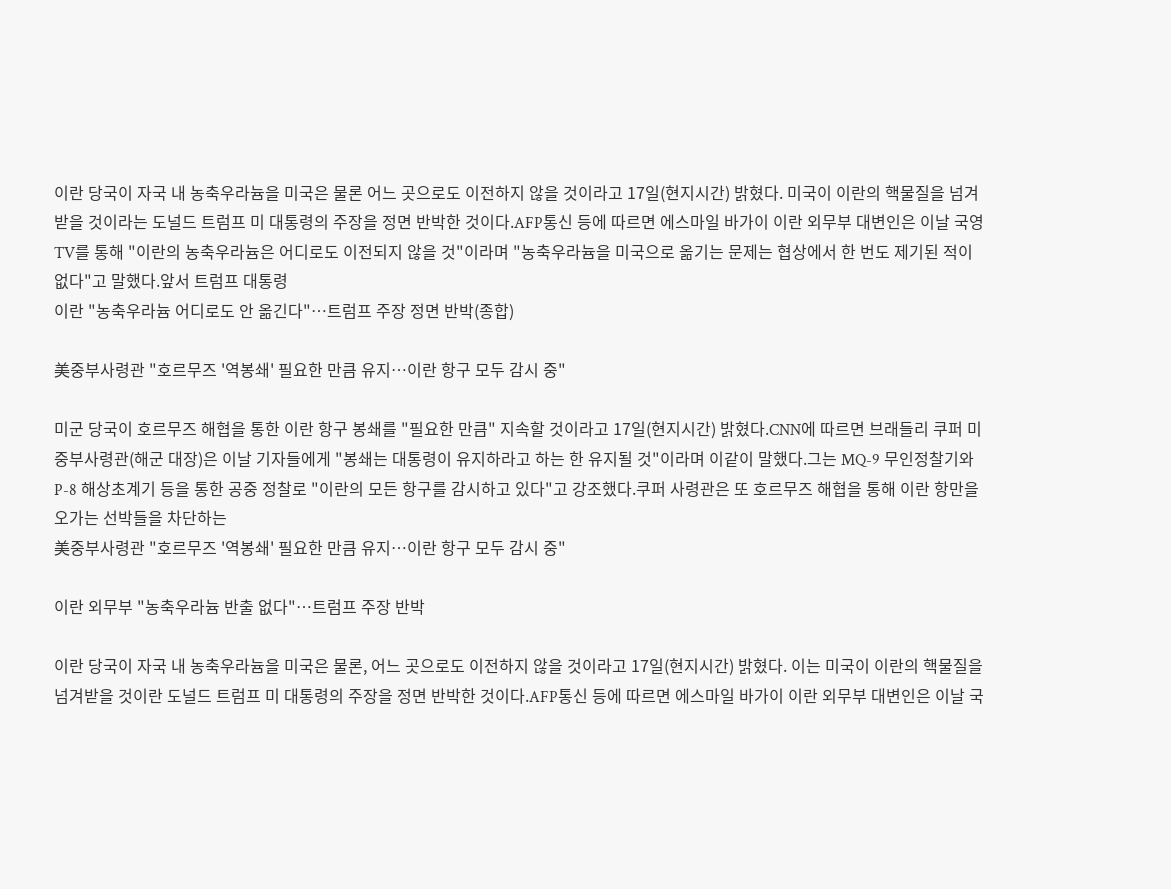이란 당국이 자국 내 농축우라늄을 미국은 물론 어느 곳으로도 이전하지 않을 것이라고 17일(현지시간) 밝혔다. 미국이 이란의 핵물질을 넘겨받을 것이라는 도널드 트럼프 미 대통령의 주장을 정면 반박한 것이다.AFP통신 등에 따르면 에스마일 바가이 이란 외무부 대변인은 이날 국영 TV를 통해 "이란의 농축우라늄은 어디로도 이전되지 않을 것"이라며 "농축우라늄을 미국으로 옮기는 문제는 협상에서 한 번도 제기된 적이 없다"고 말했다.앞서 트럼프 대통령
이란 "농축우라늄 어디로도 안 옮긴다"…트럼프 주장 정면 반박(종합)

美중부사령관 "호르무즈 '역봉쇄' 필요한 만큼 유지…이란 항구 모두 감시 중"

미군 당국이 호르무즈 해협을 통한 이란 항구 봉쇄를 "필요한 만큼" 지속할 것이라고 17일(현지시간) 밝혔다.CNN에 따르면 브래들리 쿠퍼 미 중부사령관(해군 대장)은 이날 기자들에게 "봉쇄는 대통령이 유지하라고 하는 한 유지될 것"이라며 이같이 말했다.그는 MQ-9 무인정찰기와 P-8 해상초계기 등을 통한 공중 정찰로 "이란의 모든 항구를 감시하고 있다"고 강조했다.쿠퍼 사령관은 또 호르무즈 해협을 통해 이란 항만을 오가는 선박들을 차단하는
美중부사령관 "호르무즈 '역봉쇄' 필요한 만큼 유지…이란 항구 모두 감시 중"

이란 외무부 "농축우라늄 반출 없다"…트럼프 주장 반박

이란 당국이 자국 내 농축우라늄을 미국은 물론, 어느 곳으로도 이전하지 않을 것이라고 17일(현지시간) 밝혔다. 이는 미국이 이란의 핵물질을 넘겨받을 것이란 도널드 트럼프 미 대통령의 주장을 정면 반박한 것이다.AFP통신 등에 따르면 에스마일 바가이 이란 외무부 대변인은 이날 국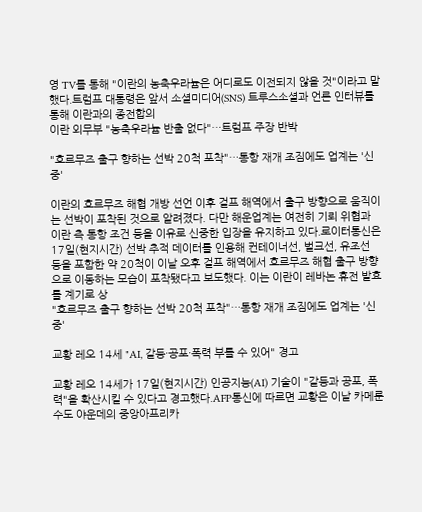영 TV를 통해 "이란의 농축우라늄은 어디로도 이전되지 않을 것"이라고 말했다.트럼프 대통령은 앞서 소셜미디어(SNS) 트루스소셜과 언론 인터뷰를 통해 이란과의 종전합의
이란 외무부 "농축우라늄 반출 없다"…트럼프 주장 반박

"호르무즈 출구 향하는 선박 20척 포착"…통항 재개 조짐에도 업계는 '신중'

이란의 호르무즈 해협 개방 선언 이후 걸프 해역에서 출구 방향으로 움직이는 선박이 포착된 것으로 알려졌다. 다만 해운업계는 여전히 기뢰 위협과 이란 측 통항 조건 등을 이유로 신중한 입장을 유지하고 있다.로이터통신은 17일(현지시간) 선박 추적 데이터를 인용해 컨테이너선, 벌크선, 유조선 등을 포함한 약 20척이 이날 오후 걸프 해역에서 호르무즈 해협 출구 방향으로 이동하는 모습이 포착됐다고 보도했다. 이는 이란이 레바논 휴전 발효를 계기로 상
"호르무즈 출구 향하는 선박 20척 포착"…통항 재개 조짐에도 업계는 '신중'

교황 레오 14세 "AI, 갈등·공포·폭력 부를 수 있어" 경고

교황 레오 14세가 17일(현지시간) 인공지능(AI) 기술이 "갈등과 공포, 폭력"을 확산시킬 수 있다고 경고했다.AFP통신에 따르면 교황은 이날 카메룬 수도 야운데의 중앙아프리카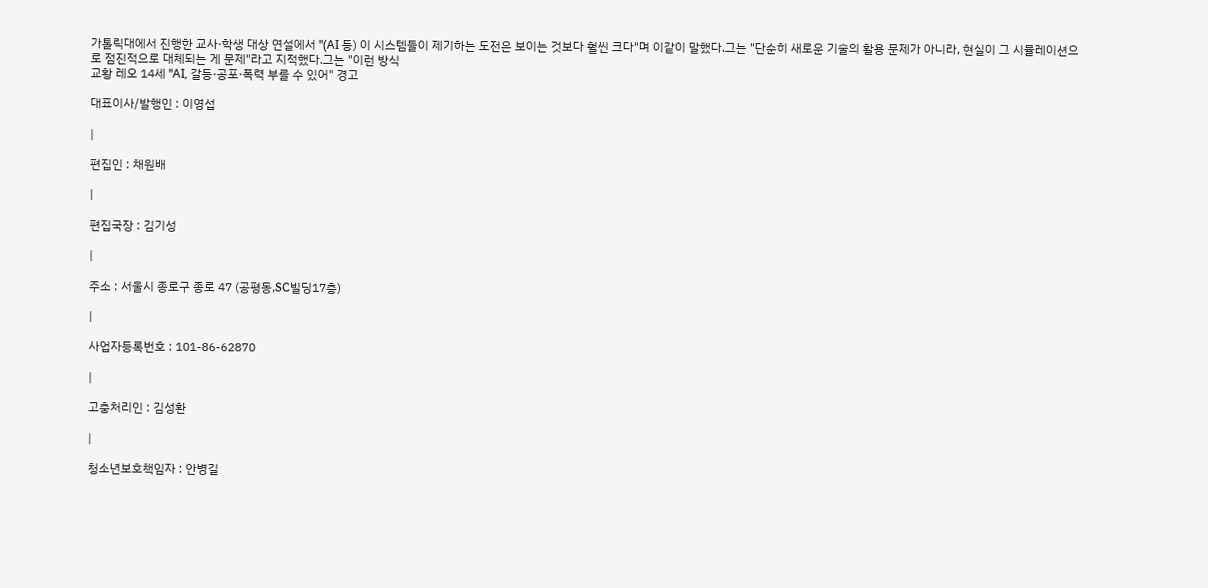가톨릭대에서 진행한 교사·학생 대상 연설에서 "(AI 등) 이 시스템들이 제기하는 도전은 보이는 것보다 훨씬 크다"며 이같이 말했다.그는 "단순히 새로운 기술의 활용 문제가 아니라, 현실이 그 시뮬레이션으로 점진적으로 대체되는 게 문제"라고 지적했다.그는 "이런 방식
교황 레오 14세 "AI, 갈등·공포·폭력 부를 수 있어" 경고

대표이사/발행인 : 이영섭

|

편집인 : 채원배

|

편집국장 : 김기성

|

주소 : 서울시 종로구 종로 47 (공평동,SC빌딩17층)

|

사업자등록번호 : 101-86-62870

|

고충처리인 : 김성환

|

청소년보호책임자 : 안병길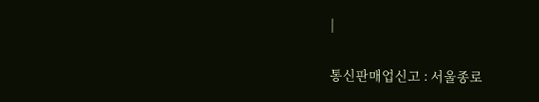|

통신판매업신고 : 서울종로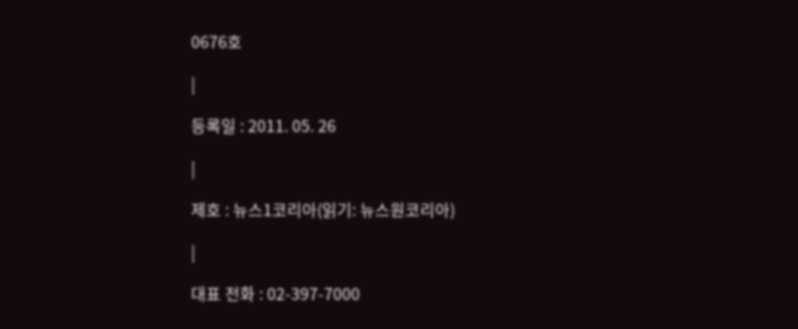0676호

|

등록일 : 2011. 05. 26

|

제호 : 뉴스1코리아(읽기: 뉴스원코리아)

|

대표 전화 : 02-397-7000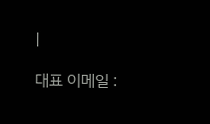|

대표 이메일 :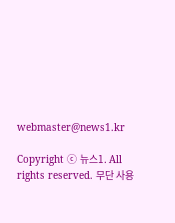webmaster@news1.kr

Copyright ⓒ 뉴스1. All rights reserved. 무단 사용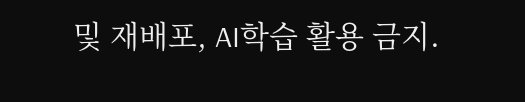및 재배포, AI학습 활용 금지.